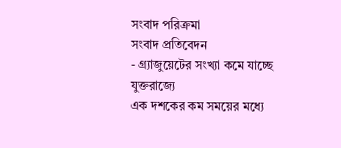সংবাদ পরিক্রমা
সংবাদ প্রতিবেদন
- গ্র্যাজুয়েটের সংখ্যা কমে যাচ্ছে যুক্তরাজ্যে
এক দশকের কম সময়ের মধ্যে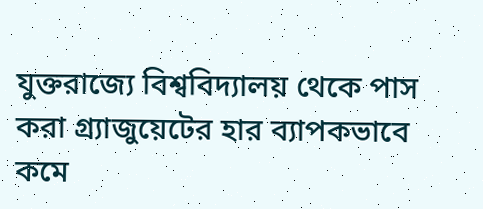যুক্তরাজ্যে বিশ্ববিদ্যালয় থেকে পাস করা গ্র্যাজুয়েটের হার ব্যাপকভাবে কমে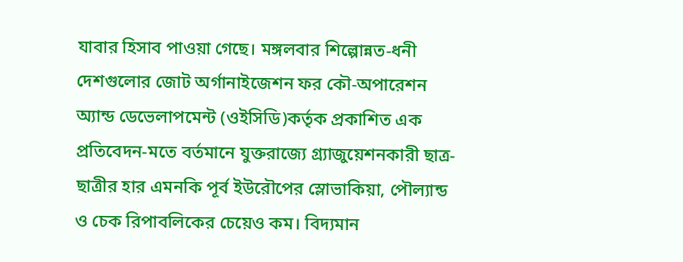যাবার হিসাব পাওয়া গেছে। মঙ্গলবার শিল্পোন্নত-ধনী দেশগুলোর জোট অর্গানাইজেশন ফর কৌ-অপারেশন অ্যান্ড ডেভেলাপমেন্ট (ওইসিডি)কর্তৃক প্রকাশিত এক প্রতিবেদন-মতে বর্তমানে যুক্তরাজ্যে গ্র্যাজুয়েশনকারী ছাত্র-ছাত্রীর হার এমনকি পূর্ব ইউরৌপের স্লোভাকিয়া, পৌল্যান্ড ও চেক রিপাবলিকের চেয়েও কম। বিদ্যমান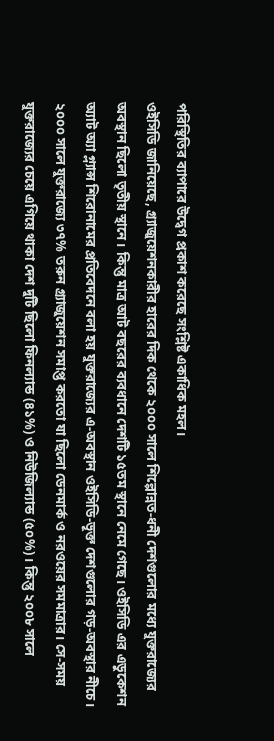পরিস্থিতির ব্যাপারে উদ্বেগ প্রকাশ করেছে সংশ্লিষ্ট একাধিক মহল।
ওইসিডি জানিয়েছে, গ্র্যাজুয়েশনকারীর হারের দিক থেকে ২০০০ সালে শিল্পোন্নত-ধনী দেশগুলোর মধ্যে যুক্তরাজ্যের অবস্থান ছিলো তৃতীয় স্থানে। কিন্তু মাত্র আট বছরের ব্যবধানে দেশটি ১৫তম স্থানে নেমে গেছে। ওইসিডি এর এডুকেশন অ্যাট অ্যা গ্ল্যান্স শিরোনামের প্রতিবেদনে বলা হয় যুক্তরাজ্যের এ-অবস্থান ওইসিডি-ভূক্ত দেশগুলোর গড়-অবস্থার নীচে। ২০০০ সালে যুক্তরাজ্যে ৩৭% তরুন গ্র্যাজুয়েশন সমাপ্ত করতো যা ছিলো ডেনমার্ক ও নরওয়ের সমমাত্রার। সে-সময় যুক্তরাজ্যের চেয়ে এগিয়ে থাকা দেশ দুটি ছিলো ফিনল্যান্ড (৪১%) ও নিউজিল্যান্ড (৫০%)। কিন্তু ২০০৮ সালে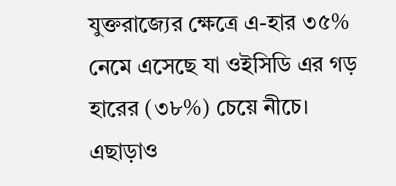যুক্তরাজ্যের ক্ষেত্রে এ-হার ৩৫% নেমে এসেছে যা ওইসিডি এর গড় হারের (৩৮%) চেয়ে নীচে।
এছাড়াও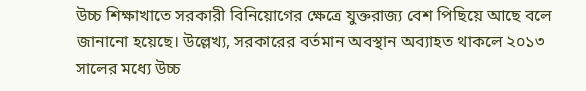উচ্চ শিক্ষাখাতে সরকারী বিনিয়োগের ক্ষেত্রে যুক্তরাজ্য বেশ পিছিয়ে আছে বলে জানানো হয়েছে। উল্লেখ্য, সরকারের বর্তমান অবস্থান অব্যাহত থাকলে ২০১৩ সালের মধ্যে উচ্চ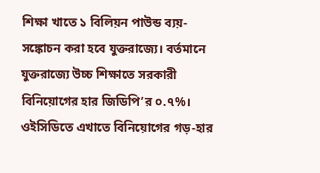শিক্ষা খাতে ১ বিলিয়ন পাউন্ড ব্যয়-সঙ্কোচন করা হবে যুক্তরাজ্যে। বর্তমানে যুক্তরাজ্যে উচ্চ শিক্ষাতে সরকারী বিনিয়োগের হার জিডিপি’র ০.৭%। ওইসিডিতে এখাতে বিনিয়োগের গড়-হার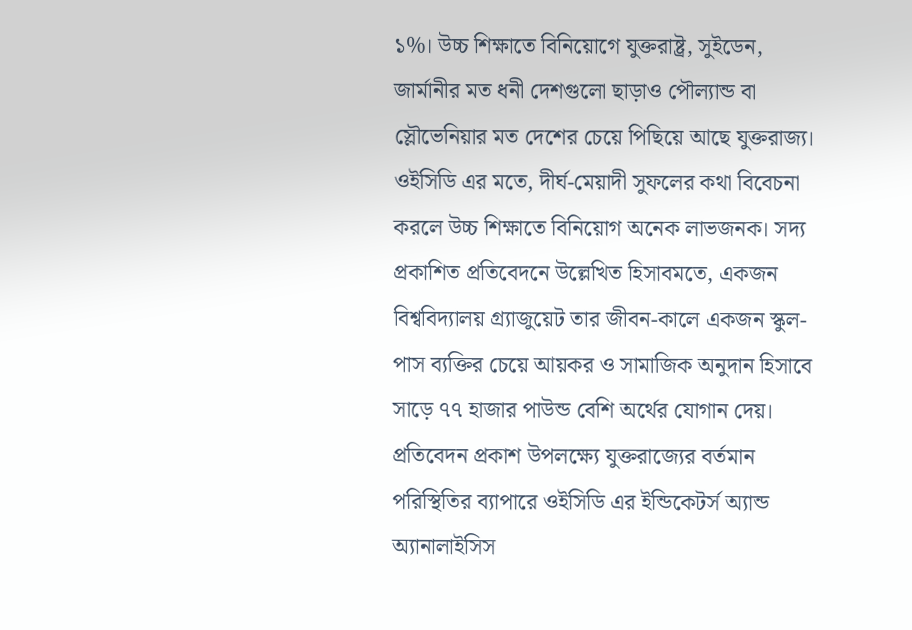১%। উচ্চ শিক্ষাতে বিনিয়োগে যুক্তরাষ্ট্র, সুইডেন, জার্মানীর মত ধনী দেশগুলো ছাড়াও পৌল্যান্ড বা স্লৌভেনিয়ার মত দেশের চেয়ে পিছিয়ে আছে যুক্তরাজ্য। ওইসিডি এর মতে, দীর্ঘ-মেয়াদী সুফলের কথা বিবেচনা করলে উচ্চ শিক্ষাতে বিনিয়োগ অনেক লাভজনক। সদ্য প্রকাশিত প্রতিবেদনে উল্লেখিত হিসাবমতে, একজন বিশ্ববিদ্যালয় গ্র্যাজুয়েট তার জীবন-কালে একজন স্কুল-পাস ব্যক্তির চেয়ে আয়কর ও সামাজিক অনুদান হিসাবে সাড়ে ৭৭ হাজার পাউন্ড বেশি অর্থের যোগান দেয়।
প্রতিবেদন প্রকাশ উপলক্ষ্যে যুক্তরাজ্যের বর্তমান পরিস্থিতির ব্যাপারে ওইসিডি এর ইন্ডিকেটর্স অ্যান্ড অ্যানালাইসিস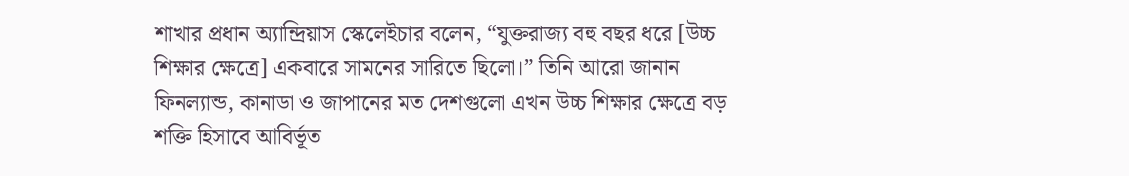শাখার প্রধান অ্যান্দ্রিয়াস স্কেলেইচার বলেন, “যুক্তরাজ্য বহু বছর ধরে [উচ্চ শিক্ষার ক্ষেত্রে] একবারে সামনের সারিতে ছিলো।” তিনি আরো জানান ফিনল্যান্ড, কানাডা ও জাপানের মত দেশগুলো এখন উচ্চ শিক্ষার ক্ষেত্রে বড় শক্তি হিসাবে আবির্ভূত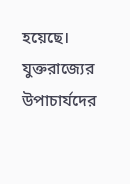হয়েছে। যুক্তরাজ্যের উপাচার্যদের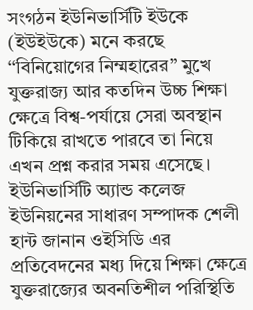সংগঠন ইউনিভার্সিটি ইউকে (ইউইউকে) মনে করছে ‘‘বিনিয়োগের নিম্মহারের” মুখে যুক্তরাজ্য আর কতদিন উচ্চ শিক্ষা ক্ষেত্রে বিশ্ব-পর্যায়ে সেরা অবস্থান টিকিয়ে রাখতে পারবে তা নিয়ে এখন প্রশ্ন করার সময় এসেছে। ইউনিভার্সিটি অ্যান্ড কলেজ ইউনিয়নের সাধারণ সম্পাদক শেলী হান্ট জানান ওইসিডি এর প্রতিবেদনের মধ্য দিয়ে শিক্ষা ক্ষেত্রে যুক্তরাজ্যের অবনতিশীল পরিস্থিতি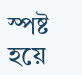স্পষ্ট হয়ে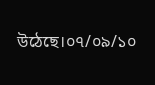উঠেছে।০৭/০৯/১০